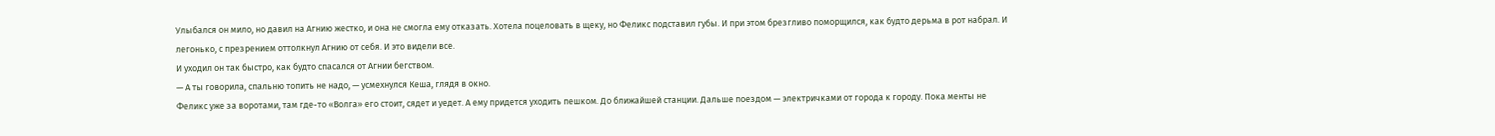Улыбался он мило, но давил на Агнию жестко, и она не смогла ему отказать. Хотела поцеловать в щеку, но Феликс подставил губы. И при этом брезгливо поморщился, как будто дерьма в рот набрал. И легонько, с презрением оттолкнул Агнию от себя. И это видели все.
И уходил он так быстро, как будто спасался от Агнии бегством.
— А ты говорила, спальню топить не надо, — усмехнулся Кеша, глядя в окно.
Феликс уже за воротами, там где-то «Волга» его стоит, сядет и уедет. А ему придется уходить пешком. До ближайшей станции. Дальше поездом — электричками от города к городу. Пока менты не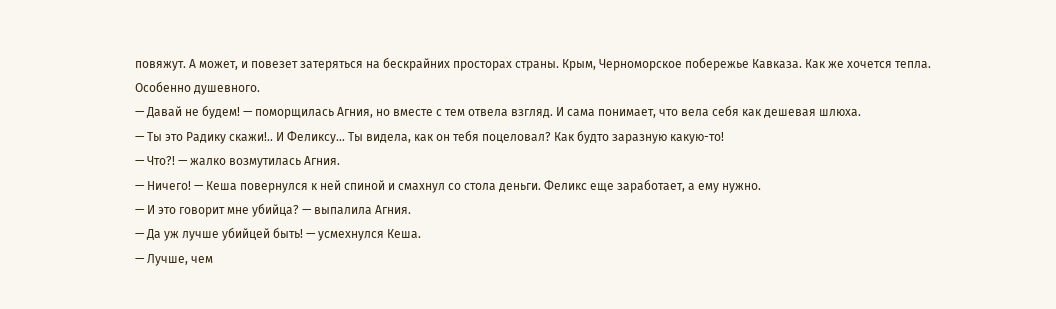повяжут. А может, и повезет затеряться на бескрайних просторах страны. Крым, Черноморское побережье Кавказа. Как же хочется тепла. Особенно душевного.
— Давай не будем! — поморщилась Агния, но вместе с тем отвела взгляд. И сама понимает, что вела себя как дешевая шлюха.
— Ты это Радику скажи!.. И Феликсу… Ты видела, как он тебя поцеловал? Как будто заразную какую-то!
— Что?! — жалко возмутилась Агния.
— Ничего! — Кеша повернулся к ней спиной и смахнул со стола деньги. Феликс еще заработает, а ему нужно.
— И это говорит мне убийца? — выпалила Агния.
— Да уж лучше убийцей быть! — усмехнулся Кеша.
— Лучше, чем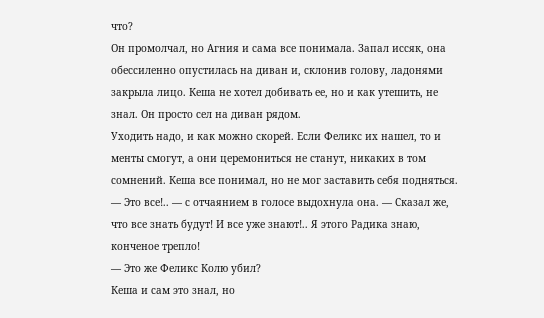что?
Он промолчал, но Агния и сама все понимала. Запал иссяк, она обессиленно опустилась на диван и, склонив голову, ладонями закрыла лицо. Кеша не хотел добивать ее, но и как утешить, не знал. Он просто сел на диван рядом.
Уходить надо, и как можно скорей. Если Феликс их нашел, то и менты смогут, а они церемониться не станут, никаких в том сомнений. Кеша все понимал, но не мог заставить себя подняться.
— Это все!.. — с отчаянием в голосе выдохнула она. — Сказал же, что все знать будут! И все уже знают!.. Я этого Радика знаю, конченое трепло!
— Это же Феликс Колю убил?
Кеша и сам это знал, но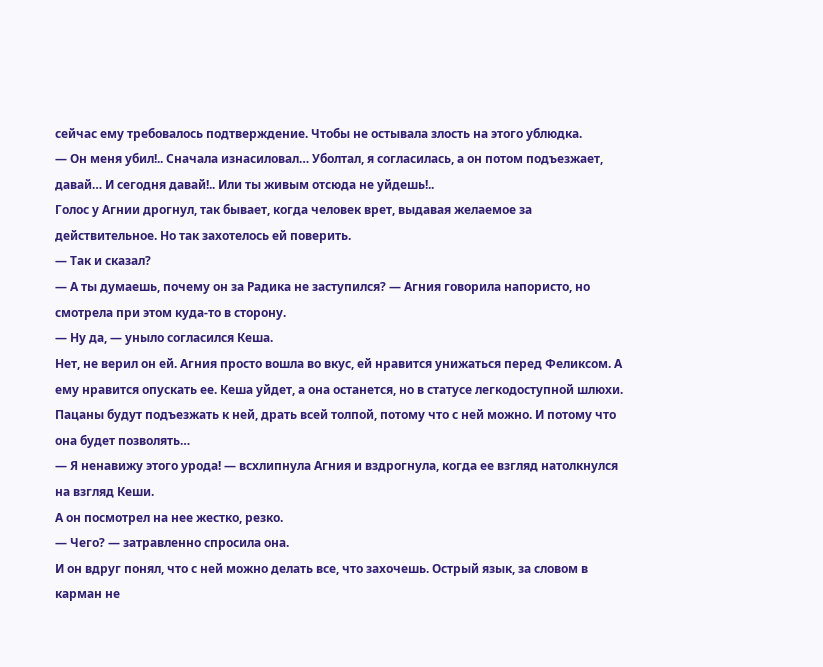сейчас ему требовалось подтверждение. Чтобы не остывала злость на этого ублюдка.
— Он меня убил!.. Сначала изнасиловал… Уболтал, я согласилась, а он потом подъезжает, давай… И сегодня давай!.. Или ты живым отсюда не уйдешь!..
Голос у Агнии дрогнул, так бывает, когда человек врет, выдавая желаемое за действительное. Но так захотелось ей поверить.
— Так и сказал?
— А ты думаешь, почему он за Радика не заступился? — Агния говорила напористо, но смотрела при этом куда-то в сторону.
— Ну да, — уныло согласился Кеша.
Нет, не верил он ей. Агния просто вошла во вкус, ей нравится унижаться перед Феликсом. А ему нравится опускать ее. Кеша уйдет, а она останется, но в статусе легкодоступной шлюхи. Пацаны будут подъезжать к ней, драть всей толпой, потому что с ней можно. И потому что она будет позволять…
— Я ненавижу этого урода! — всхлипнула Агния и вздрогнула, когда ее взгляд натолкнулся на взгляд Кеши.
А он посмотрел на нее жестко, резко.
— Чего? — затравленно спросила она.
И он вдруг понял, что с ней можно делать все, что захочешь. Острый язык, за словом в карман не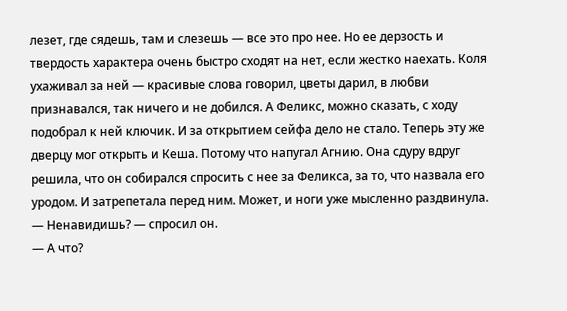лезет, где сядешь, там и слезешь — все это про нее. Но ее дерзость и твердость характера очень быстро сходят на нет, если жестко наехать. Коля ухаживал за ней — красивые слова говорил, цветы дарил, в любви признавался, так ничего и не добился. А Феликс, можно сказать, с ходу подобрал к ней ключик. И за открытием сейфа дело не стало. Теперь эту же дверцу мог открыть и Кеша. Потому что напугал Агнию. Она сдуру вдруг решила, что он собирался спросить с нее за Феликса, за то, что назвала его уродом. И затрепетала перед ним. Может, и ноги уже мысленно раздвинула.
— Ненавидишь? — спросил он.
— А что?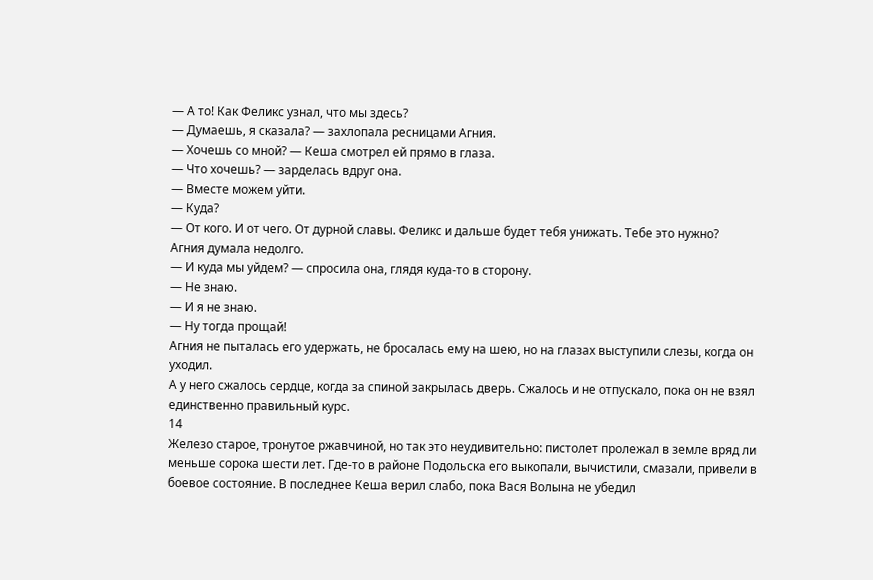— А то! Как Феликс узнал, что мы здесь?
— Думаешь, я сказала? — захлопала ресницами Агния.
— Хочешь со мной? — Кеша смотрел ей прямо в глаза.
— Что хочешь? — зарделась вдруг она.
— Вместе можем уйти.
— Куда?
— От кого. И от чего. От дурной славы. Феликс и дальше будет тебя унижать. Тебе это нужно?
Агния думала недолго.
— И куда мы уйдем? — спросила она, глядя куда-то в сторону.
— Не знаю.
— И я не знаю.
— Ну тогда прощай!
Агния не пыталась его удержать, не бросалась ему на шею, но на глазах выступили слезы, когда он уходил.
А у него сжалось сердце, когда за спиной закрылась дверь. Сжалось и не отпускало, пока он не взял единственно правильный курс.
14
Железо старое, тронутое ржавчиной, но так это неудивительно: пистолет пролежал в земле вряд ли меньше сорока шести лет. Где-то в районе Подольска его выкопали, вычистили, смазали, привели в боевое состояние. В последнее Кеша верил слабо, пока Вася Волына не убедил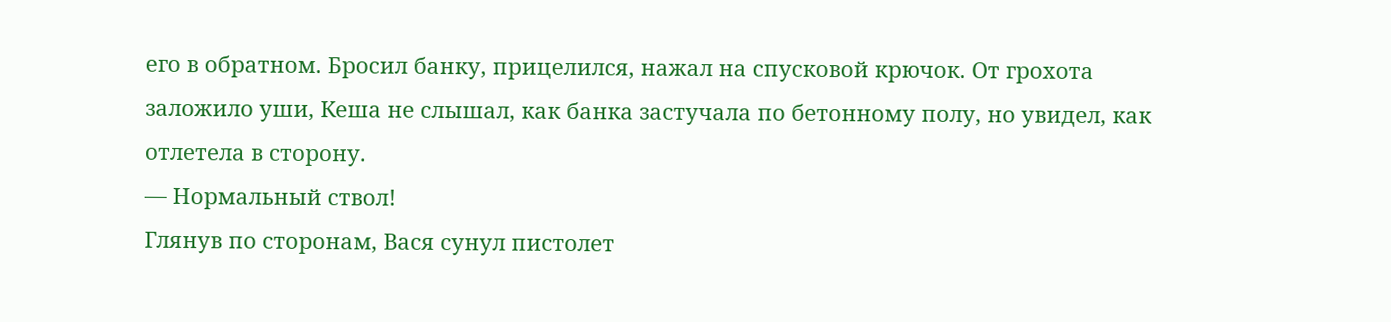его в обратном. Бросил банку, прицелился, нажал на спусковой крючок. От грохота заложило уши, Кеша не слышал, как банка застучала по бетонному полу, но увидел, как отлетела в сторону.
— Нормальный ствол!
Глянув по сторонам, Вася сунул пистолет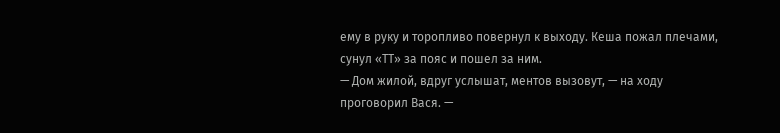ему в руку и торопливо повернул к выходу. Кеша пожал плечами, сунул «ТТ» за пояс и пошел за ним.
— Дом жилой, вдруг услышат, ментов вызовут, — на ходу проговорил Вася. —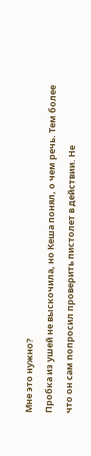Мне это нужно?
Пробка из ушей не выскочила, но Кеша понял, о чем речь. Тем более что он сам попросил проверить пистолет в действии. Не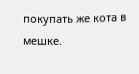покупать же кота в мешке.